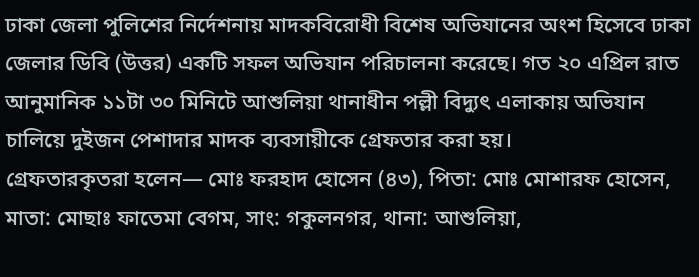ঢাকা জেলা পুলিশের নির্দেশনায় মাদকবিরোধী বিশেষ অভিযানের অংশ হিসেবে ঢাকা জেলার ডিবি (উত্তর) একটি সফল অভিযান পরিচালনা করেছে। গত ২০ এপ্রিল রাত আনুমানিক ১১টা ৩০ মিনিটে আশুলিয়া থানাধীন পল্লী বিদ্যুৎ এলাকায় অভিযান চালিয়ে দুইজন পেশাদার মাদক ব্যবসায়ীকে গ্রেফতার করা হয়।
গ্রেফতারকৃতরা হলেন— মোঃ ফরহাদ হোসেন (৪৩), পিতা: মোঃ মোশারফ হোসেন, মাতা: মোছাঃ ফাতেমা বেগম, সাং: গকুলনগর, থানা: আশুলিয়া,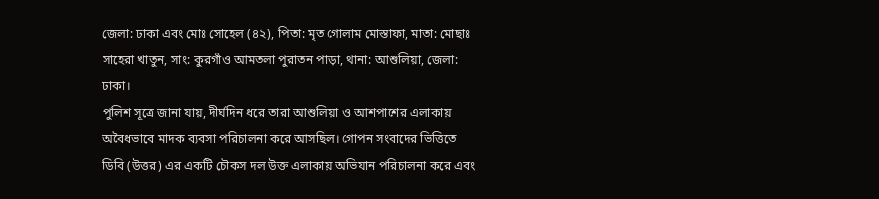জেলা: ঢাকা এবং মোঃ সোহেল (৪২), পিতা: মৃত গোলাম মোস্তাফা, মাতা: মোছাঃ সাহেরা খাতুন, সাং: কুরগাঁও আমতলা পুরাতন পাড়া, থানা: আশুলিয়া, জেলা: ঢাকা।
পুলিশ সূত্রে জানা যায়, দীর্ঘদিন ধরে তারা আশুলিয়া ও আশপাশের এলাকায় অবৈধভাবে মাদক ব্যবসা পরিচালনা করে আসছিল। গোপন সংবাদের ভিত্তিতে ডিবি (উত্তর) এর একটি চৌকস দল উক্ত এলাকায় অভিযান পরিচালনা করে এবং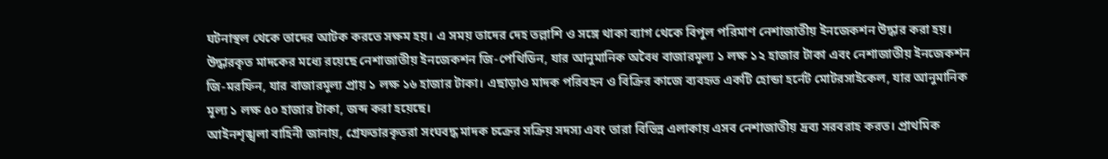ঘটনাস্থল থেকে তাদের আটক করতে সক্ষম হয়। এ সময় তাদের দেহ তল্লাশি ও সঙ্গে থাকা ব্যাগ থেকে বিপুল পরিমাণ নেশাজাতীয় ইনজেকশন উদ্ধার করা হয়।
উদ্ধারকৃত মাদকের মধ্যে রয়েছে নেশাজাতীয় ইনজেকশন জি-পেথিডিন, যার আনুমানিক অবৈধ বাজারমূল্য ১ লক্ষ ১২ হাজার টাকা এবং নেশাজাতীয় ইনজেকশন জি-মরফিন, যার বাজারমূল্য প্রায় ১ লক্ষ ১৬ হাজার টাকা। এছাড়াও মাদক পরিবহন ও বিক্রির কাজে ব্যবহৃত একটি হোন্ডা হর্নেট মোটরসাইকেল, যার আনুমানিক মূল্য ১ লক্ষ ৫০ হাজার টাকা, জব্দ করা হয়েছে।
আইনশৃঙ্খলা বাহিনী জানায়, গ্রেফতারকৃতরা সংঘবদ্ধ মাদক চক্রের সক্রিয় সদস্য এবং তারা বিভিন্ন এলাকায় এসব নেশাজাতীয় দ্রব্য সরবরাহ করত। প্রাথমিক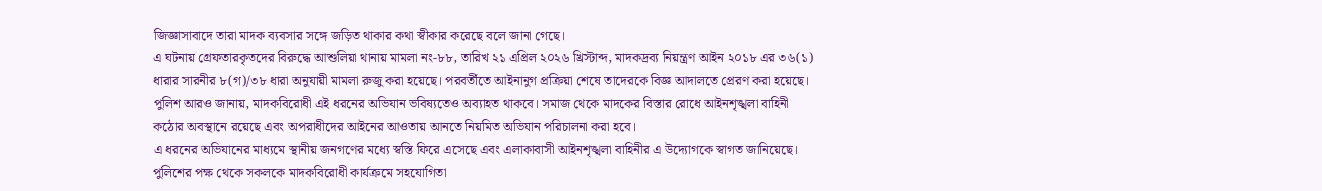জিজ্ঞাসাবাদে তারা মাদক ব্যবসার সঙ্গে জড়িত থাকার কথা স্বীকার করেছে বলে জানা গেছে।
এ ঘটনায় গ্রেফতারকৃতদের বিরুদ্ধে আশুলিয়া থানায় মামলা নং-৮৮, তারিখ ২১ এপ্রিল ২০২৬ খ্রিস্টাব্দ, মাদকদ্রব্য নিয়ন্ত্রণ আইন ২০১৮ এর ৩৬(১) ধারার সারনীর ৮(গ)/৩৮ ধারা অনুযায়ী মামলা রুজু করা হয়েছে। পরবর্তীতে আইনানুগ প্রক্রিয়া শেষে তাদেরকে বিজ্ঞ আদালতে প্রেরণ করা হয়েছে।
পুলিশ আরও জানায়, মাদকবিরোধী এই ধরনের অভিযান ভবিষ্যতেও অব্যাহত থাকবে। সমাজ থেকে মাদকের বিস্তার রোধে আইনশৃঙ্খলা বাহিনী কঠোর অবস্থানে রয়েছে এবং অপরাধীদের আইনের আওতায় আনতে নিয়মিত অভিযান পরিচালনা করা হবে।
এ ধরনের অভিযানের মাধ্যমে স্থানীয় জনগণের মধ্যে স্বস্তি ফিরে এসেছে এবং এলাকাবাসী আইনশৃঙ্খলা বাহিনীর এ উদ্যোগকে স্বাগত জানিয়েছে। পুলিশের পক্ষ থেকে সকলকে মাদকবিরোধী কার্যক্রমে সহযোগিতা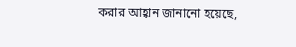করার আহ্বান জানানো হয়েছে,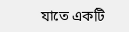যাতে একটি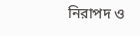নিরাপদ ও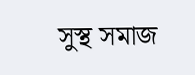সুস্থ সমাজ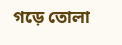গড়ে তোলা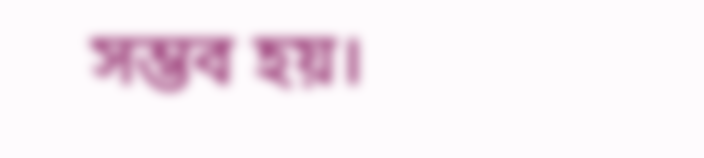সম্ভব হয়।